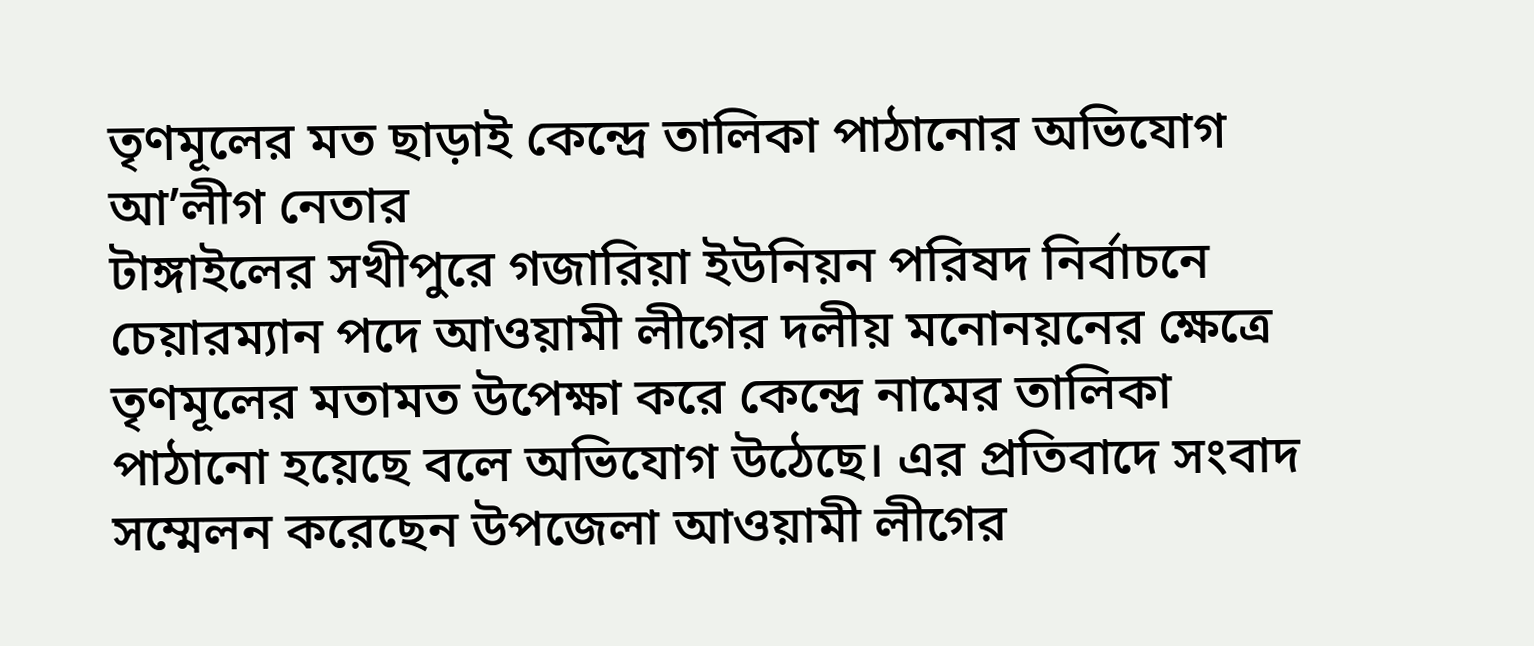তৃণমূলের মত ছাড়াই কেন্দ্রে তালিকা পাঠানোর অভিযোগ আ’লীগ নেতার
টাঙ্গাইলের সখীপুরে গজারিয়া ইউনিয়ন পরিষদ নির্বাচনে চেয়ারম্যান পদে আওয়ামী লীগের দলীয় মনোনয়নের ক্ষেত্রে তৃণমূলের মতামত উপেক্ষা করে কেন্দ্রে নামের তালিকা পাঠানো হয়েছে বলে অভিযোগ উঠেছে। এর প্রতিবাদে সংবাদ সম্মেলন করেছেন উপজেলা আওয়ামী লীগের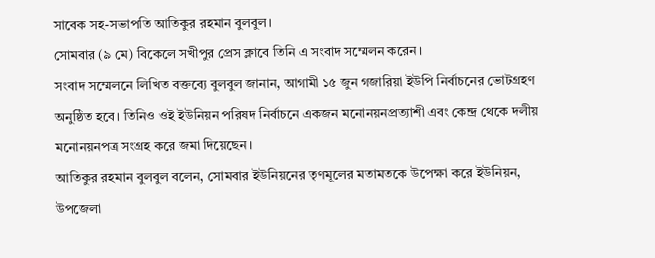সাবেক সহ-সভাপতি আতিকুর রহমান বুলবুল।
সোমবার (৯ মে) বিকেলে সখীপুর প্রেস ক্লাবে তিনি এ সংবাদ সম্মেলন করেন।
সংবাদ সম্মেলনে লিখিত বক্তব্যে বুলবুল জানান, আগামী ১৫ জুন গজারিয়া ইউপি নির্বাচনের ভোটগ্রহণ অনুষ্ঠিত হবে। তিনিও ওই ইউনিয়ন পরিষদ নির্বাচনে একজন মনোনয়নপ্রত্যাশী এবং কেন্দ্র থেকে দলীয় মনোনয়নপত্র সংগ্রহ করে জমা দিয়েছেন।
আতিকুর রহমান বুলবুল বলেন, সোমবার ইউনিয়নের তৃণমূলের মতামতকে উপেক্ষা করে ইউনিয়ন, উপজেলা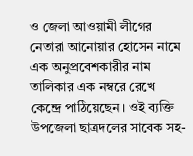ও জেলা আওয়ামী লীগের নেতারা আনোয়ার হোসেন নামে এক অনুপ্রবেশকারীর নাম তালিকার এক নম্বরে রেখে কেন্দ্রে পাঠিয়েছেন। ওই ব্যক্তি উপজেলা ছাত্রদলের সাবেক সহ-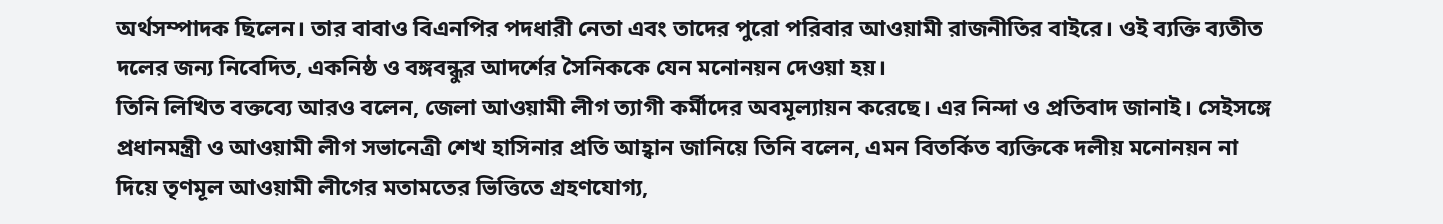অর্থসম্পাদক ছিলেন। তার বাবাও বিএনপির পদধারী নেতা এবং তাদের পুরো পরিবার আওয়ামী রাজনীতির বাইরে। ওই ব্যক্তি ব্যতীত দলের জন্য নিবেদিত, একনিষ্ঠ ও বঙ্গবন্ধুর আদর্শের সৈনিককে যেন মনোনয়ন দেওয়া হয়।
তিনি লিখিত বক্তব্যে আরও বলেন, জেলা আওয়ামী লীগ ত্যাগী কর্মীদের অবমূল্যায়ন করেছে। এর নিন্দা ও প্রতিবাদ জানাই। সেইসঙ্গে প্রধানমন্ত্রী ও আওয়ামী লীগ সভানেত্রী শেখ হাসিনার প্রতি আহ্বান জানিয়ে তিনি বলেন, এমন বিতর্কিত ব্যক্তিকে দলীয় মনোনয়ন না দিয়ে তৃণমূল আওয়ামী লীগের মতামতের ভিত্তিতে গ্রহণযোগ্য,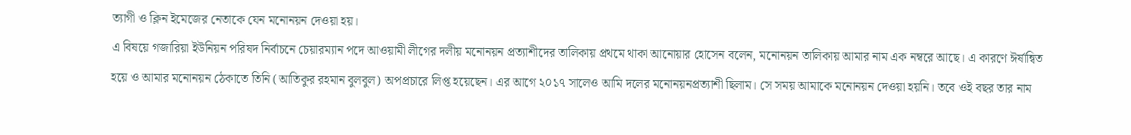ত্যাগী ও ক্লিন ইমেজের নেতাকে যেন মনোনয়ন দেওয়া হয়।
এ বিষয়ে গজারিয়া ইউনিয়ন পরিষদ নির্বাচনে চেয়ারম্যান পদে আওয়ামী লীগের দলীয় মনোনয়ন প্রত্যাশীদের তালিকায় প্রথমে থাকা আনোয়ার হোসেন বলেন, মনোনয়ন তালিকায় আমার নাম এক নম্বরে আছে। এ কারণে ঈর্ষান্বিত হয়ে ও আমার মনোনয়ন ঠেকাতে তিনি (আতিকুর রহমান বুলবুল) অপপ্রচারে লিপ্ত হয়েছেন। এর আগে ২০১৭ সালেও আমি দলের মনোনয়নপ্রত্যাশী ছিলাম। সে সময় আমাকে মনোনয়ন দেওয়া হয়নি। তবে ওই বছর তার নাম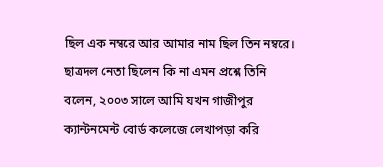ছিল এক নম্বরে আর আমার নাম ছিল তিন নম্বরে।
ছাত্রদল নেতা ছিলেন কি না এমন প্রশ্নে তিনি বলেন, ২০০৩ সালে আমি যখন গাজীপুর ক্যান্টনমেন্ট বোর্ড কলেজে লেখাপড়া করি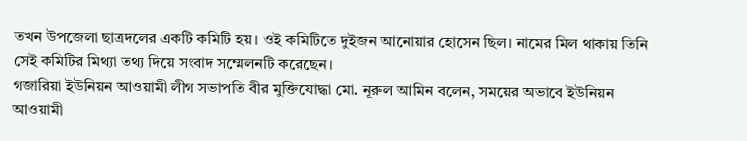তখন উপজেলা ছাত্রদলের একটি কমিটি হয়। ওই কমিটিতে দুইজন আনোয়ার হোসেন ছিল। নামের মিল থাকায় তিনি সেই কমিটির মিথ্যা তথ্য দিয়ে সংবাদ সম্মেলনটি করেছেন।
গজারিয়া ইউনিয়ন আওয়ামী লীগ সভাপতি বীর মুক্তিযোদ্ধা মো. নূরুল আমিন বলেন, সময়ের অভাবে ইউনিয়ন আওয়ামী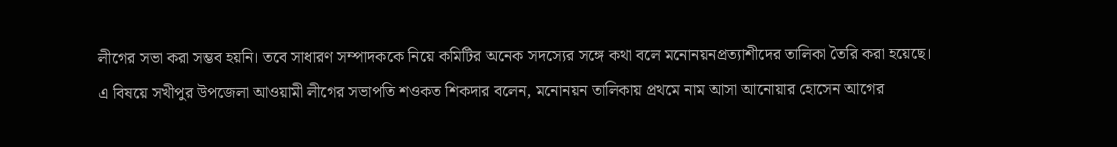লীগের সভা করা সম্ভব হয়নি। তবে সাধারণ সম্পাদককে নিয়ে কমিটির অনেক সদস্যের সঙ্গে কথা বলে মনোনয়নপ্রত্যাশীদের তালিকা তৈরি করা হয়েছে।
এ বিষয়ে সখীপুর উপজেলা আওয়ামী লীগের সভাপতি শওকত শিকদার বলেন, মনোনয়ন তালিকায় প্রথমে নাম আসা আনোয়ার হোসেন আগের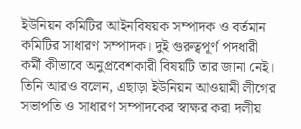ইউনিয়ন কমিটির আইনবিষয়ক সম্পাদক ও বর্তমান কমিটির সাধারণ সম্পাদক। দুই গুরুত্বপূর্ণ পদধারী কর্মী কীভাবে অনুপ্রবেশকারী বিষয়টি তার জানা নেই।
তিনি আরও বলেন, এছাড়া ইউনিয়ন আওয়ামী লীগের সভাপতি ও সাধারণ সম্পাদকের স্বাক্ষর করা দলীয়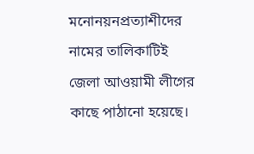মনোনয়নপ্রত্যাশীদের নামের তালিকাটিই জেলা আওয়ামী লীগের কাছে পাঠানো হয়েছে।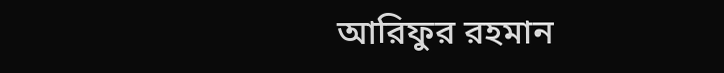আরিফুর রহমান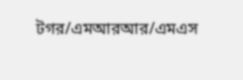টগর/এমআরআর/এমএস